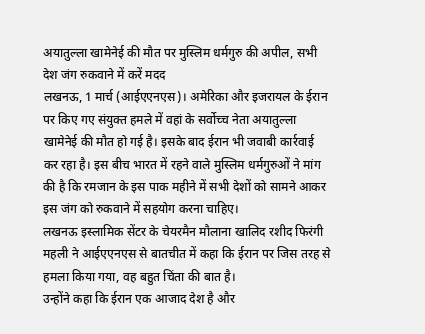अयातुल्ला खामेनेई की मौत पर मुस्लिम धर्मगुरु की अपील, सभी देश जंग रुकवाने में करें मदद
लखनऊ, 1 मार्च (आईएएनएस)। अमेरिका और इजरायल के ईरान पर किए गए संयुक्त हमले में वहां के सर्वोच्च नेता अयातुल्ला खामेनेई की मौत हो गई है। इसके बाद ईरान भी जवाबी कार्रवाई कर रहा है। इस बीच भारत में रहने वाले मुस्लिम धर्मगुरुओं ने मांग की है कि रमजान के इस पाक महीने में सभी देशों को सामने आकर इस जंग को रुकवाने में सहयोग करना चाहिए।
लखनऊ इस्लामिक सेंटर के चेयरमैन मौलाना खालिद रशीद फिरंगी महली ने आईएएनएस से बातचीत में कहा कि ईरान पर जिस तरह से हमला किया गया, वह बहुत चिंता की बात है।
उन्होंने कहा कि ईरान एक आजाद देश है और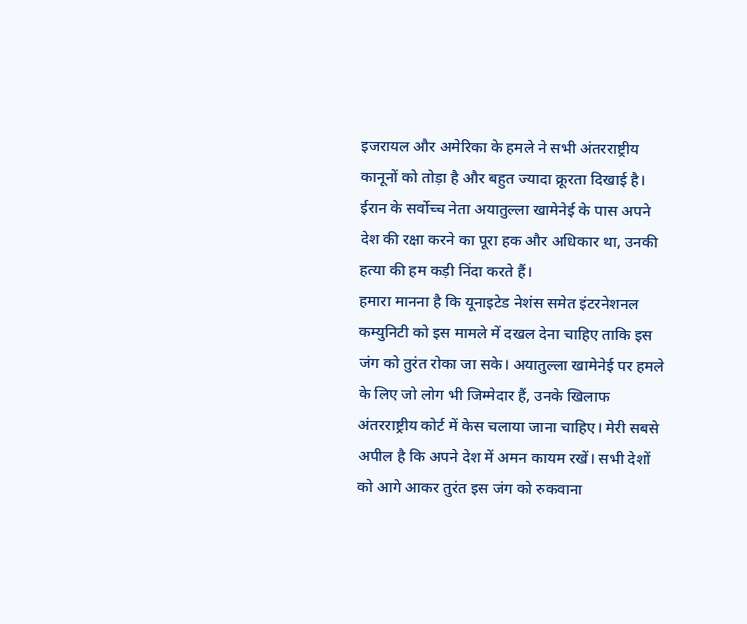इजरायल और अमेरिका के हमले ने सभी अंतरराष्ट्रीय कानूनों को तोड़ा है और बहुत ज्यादा क्रूरता दिखाई है। ईरान के सर्वोच्च नेता अयातुल्ला खामेनेई के पास अपने देश की रक्षा करने का पूरा हक और अधिकार था, उनकी हत्या की हम कड़ी निंदा करते हैं।
हमारा मानना है कि यूनाइटेड नेशंस समेत इंटरनेशनल कम्युनिटी को इस मामले में दखल देना चाहिए ताकि इस जंग को तुरंत रोका जा सके। अयातुल्ला खामेनेई पर हमले के लिए जो लोग भी जिम्मेदार हैं, उनके खिलाफ अंतरराष्ट्रीय कोर्ट में केस चलाया जाना चाहिए। मेरी सबसे अपील है कि अपने देश में अमन कायम रखें। सभी देशों को आगे आकर तुरंत इस जंग को रुकवाना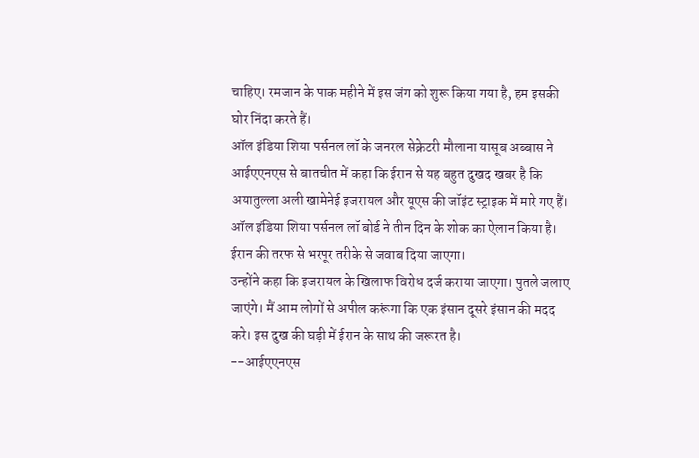चाहिए। रमजान के पाक महीने में इस जंग को शुरू किया गया है, हम इसकी घोर निंदा करते हैं।
ऑल इंडिया शिया पर्सनल लॉ के जनरल सेक्रेटरी मौलाना यासूब अब्बास ने आईएएनएस से बातचीत में कहा कि ईरान से यह बहुत दुखद खबर है कि अयातुल्ला अली खामेनेई इजरायल और यूएस की जॉइंट स्ट्राइक में मारे गए हैं। ऑल इंडिया शिया पर्सनल लॉ बोर्ड ने तीन दिन के शोक का ऐलान किया है। ईरान की तरफ से भरपूर तरीके से जवाब दिया जाएगा।
उन्होंने कहा कि इजरायल के खिलाफ विरोध दर्ज कराया जाएगा। पुतले जलाए जाएंगे। मैं आम लोगों से अपील करूंगा कि एक इंसान दूसरे इंसान की मदद करे। इस दुख की घड़ी में ईरान के साथ की जरूरत है।
--आईएएनएस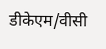डीकेएम/वीसी